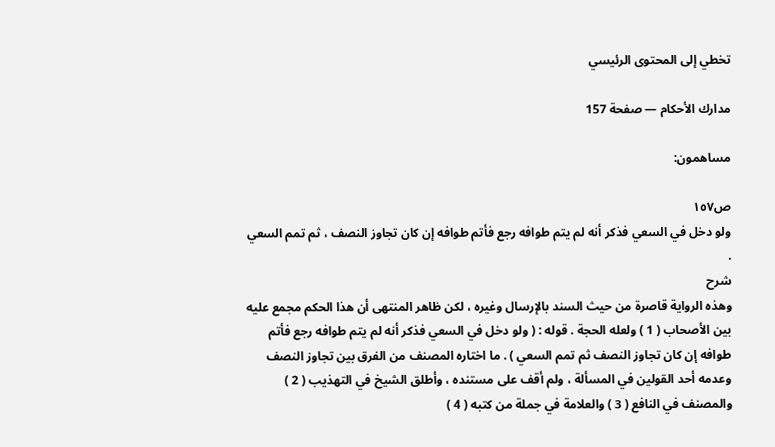تخطي إلى المحتوى الرئيسي

مدارك الأحكام — صفحة 157

مساهمون:

ص١٥٧
ولو دخل في السعي فذكر أنه لم يتم طوافه رجع فأتم طوافه إن كان تجاوز النصف ، ثم تمم السعي .
شرح
وهذه الرواية قاصرة من حيث السند بالإرسال وغيره ، لكن ظاهر المنتهى أن هذا الحكم مجمع عليه بين الأصحاب ( 1 ) ولعله الحجة . قوله : ( ولو دخل في السعي فذكر أنه لم يتم طوافه رجع فأتم طوافه إن كان تجاوز النصف ثم تمم السعي ) . ما اختاره المصنف من الفرق بين تجاوز النصف وعدمه أحد القولين في المسألة ، ولم أقف على مستنده ، وأطلق الشيخ في التهذيب ( 2 ) والمصنف في النافع ( 3 ) والعلامة في جملة من كتبه ( 4 )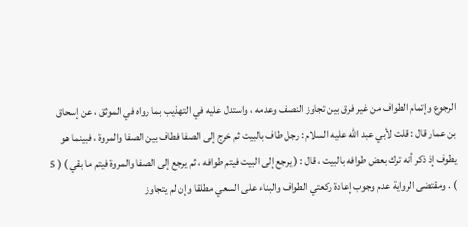الرجوع وإتمام الطواف من غير فرق بين تجاوز النصف وعدمه ، واستدل عليه في التهذيب بما رواه في الموثق ، عن إسحاق بن عمار قال : قلت لأبي عبد الله عليه السلام : رجل طاف بالبيت ثم خرج إلى الصفا فطاف بين الصفا والمروة ، فبينما هو يطوف إذ ذكر أنه ترك بعض طوافه بالبيت ، قال : ( يرجع إلى البيت فيتم طوافه ، ثم يرجع إلى الصفا والمروة فيتم ما بقي ) ( 5 ) . ومقتضى الرواية عدم وجوب إعادة ركعتي الطواف والبناء على السعي مطلقا وإن لم يتجاوز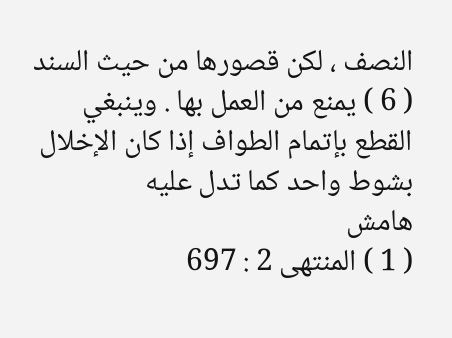النصف ، لكن قصورها من حيث السند ( 6 ) يمنع من العمل بها . وينبغي القطع بإتمام الطواف إذا كان الإخلال بشوط واحد كما تدل عليه
هامش
( 1 ) المنتهى 2 : 697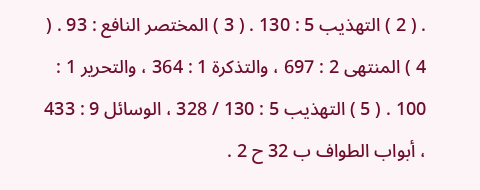. ( 2 ) التهذيب 5 : 130 . ( 3 ) المختصر النافع : 93 . ( 4 ) المنتهى 2 : 697 ، والتذكرة 1 : 364 ، والتحرير 1 : 100 . ( 5 ) التهذيب 5 : 130 / 328 ، الوسائل 9 : 433 ، أبواب الطواف ب 32 ح 2 .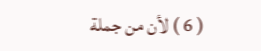( 6 ) لأن من جملة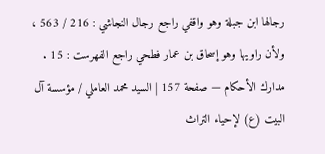رجالها ابن جبلة وهو واقفي راجع رجال النجاشي : 216 / 563 ، ولأن راويها وهو إسحاق بن عمار فطحي راجع الفهرست : 15 .
مدارك الأحكام — صفحة 157 | السيد محمد العاملي / مؤسسة آل البيت (ع) لإحياء التراث